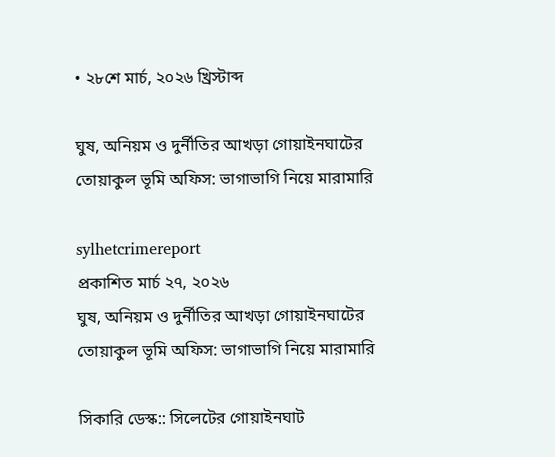• ২৮শে মার্চ, ২০২৬ খ্রিস্টাব্দ

ঘুষ, অনিয়ম ও দুর্নীতির আখড়া গোয়াইনঘাটের তোয়াকুল ভূমি অফিস: ভাগাভাগি নিয়ে মারামারি

sylhetcrimereport
প্রকাশিত মার্চ ২৭, ২০২৬
ঘুষ, অনিয়ম ও দুর্নীতির আখড়া গোয়াইনঘাটের তোয়াকুল ভূমি অফিস: ভাগাভাগি নিয়ে মারামারি

সিকারি ডেস্ক:: সিলেটের গোয়াইনঘাট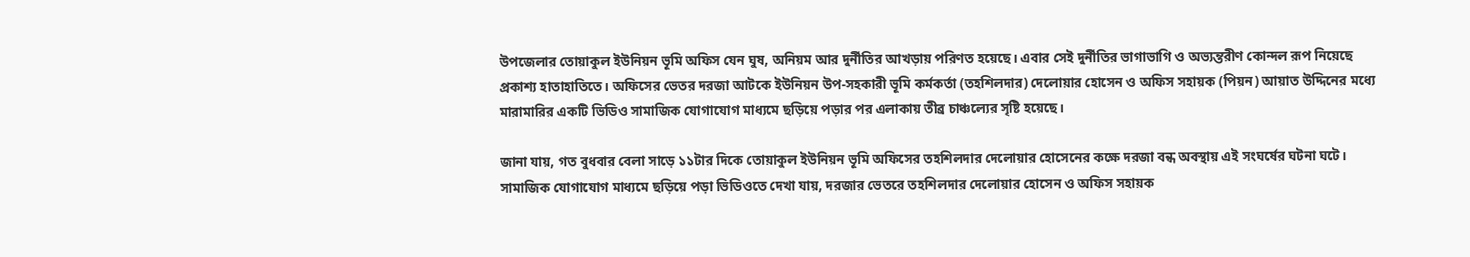উপজেলার তোয়াকুল ইউনিয়ন ভূমি অফিস যেন ঘুষ, অনিয়ম আর দুর্নীতির আখড়ায় পরিণত হয়েছে। এবার সেই দুর্নীতির ভাগাভাগি ও অভ্যন্তরীণ কোন্দল রূপ নিয়েছে প্রকাশ্য হাতাহাতিতে। অফিসের ভেতর দরজা আটকে ইউনিয়ন উপ-সহকারী ভূমি কর্মকর্তা (তহশিলদার) দেলোয়ার হোসেন ও অফিস সহায়ক (পিয়ন) আয়াত উদ্দিনের মধ্যে মারামারির একটি ভিডিও সামাজিক যোগাযোগ মাধ্যমে ছড়িয়ে পড়ার পর এলাকায় তীব্র চাঞ্চল্যের সৃষ্টি হয়েছে।

জানা যায়, গত বুধবার বেলা সাড়ে ১১টার দিকে তোয়াকুল ইউনিয়ন ভূমি অফিসের তহশিলদার দেলোয়ার হোসেনের কক্ষে দরজা বন্ধ অবস্থায় এই সংঘর্ষের ঘটনা ঘটে।
সামাজিক যোগাযোগ মাধ্যমে ছড়িয়ে পড়া ভিডিওতে দেখা যায়, দরজার ভেতরে তহশিলদার দেলোয়ার হোসেন ও অফিস সহায়ক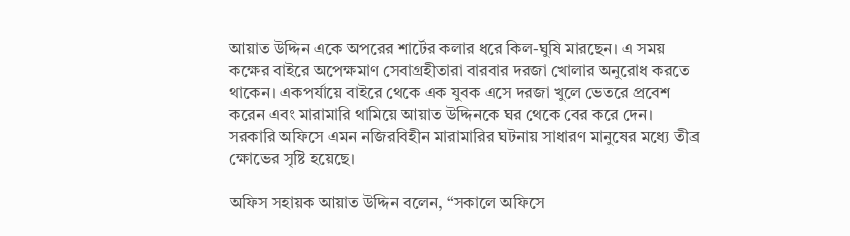আয়াত উদ্দিন একে অপরের শার্টের কলার ধরে কিল-ঘুষি মারছেন। এ সময় কক্ষের বাইরে অপেক্ষমাণ সেবাগ্রহীতারা বারবার দরজা খোলার অনুরোধ করতে থাকেন। একপর্যায়ে বাইরে থেকে এক যুবক এসে দরজা খুলে ভেতরে প্রবেশ করেন এবং মারামারি থামিয়ে আয়াত উদ্দিনকে ঘর থেকে বের করে দেন। সরকারি অফিসে এমন নজিরবিহীন মারামারির ঘটনায় সাধারণ মানুষের মধ্যে তীব্র ক্ষোভের সৃষ্টি হয়েছে।

অফিস সহায়ক আয়াত উদ্দিন বলেন, “সকালে অফিসে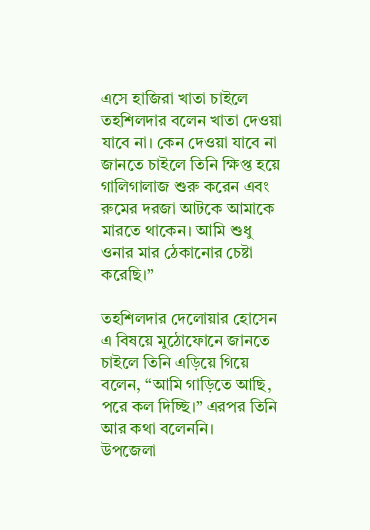এসে হাজিরা খাতা চাইলে তহশিলদার বলেন খাতা দেওয়া যাবে না। কেন দেওয়া যাবে না জানতে চাইলে তিনি ক্ষিপ্ত হয়ে গালিগালাজ শুরু করেন এবং রুমের দরজা আটকে আমাকে মারতে থাকেন। আমি শুধু ওনার মার ঠেকানোর চেষ্টা করেছি।”

তহশিলদার দেলোয়ার হোসেন এ বিষয়ে মুঠোফোনে জানতে চাইলে তিনি এড়িয়ে গিয়ে বলেন, “আমি গাড়িতে আছি, পরে কল দিচ্ছি।” এরপর তিনি আর কথা বলেননি।
উপজেলা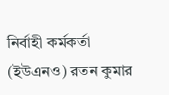নির্বাহী কর্মকর্তা (ইউএনও) রতন কুমার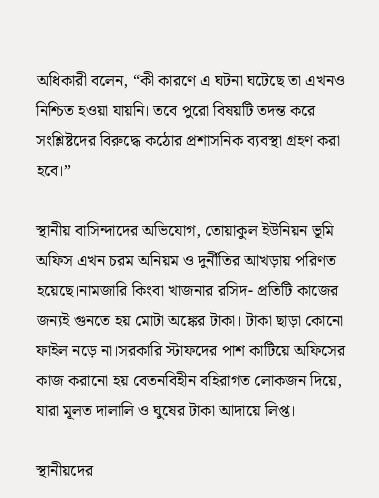অধিকারী বলেন, “কী কারণে এ ঘটনা ঘটেছে তা এখনও নিশ্চিত হওয়া যায়নি। তবে পুরো বিষয়টি তদন্ত করে সংশ্লিষ্টদের বিরুদ্ধে কঠোর প্রশাসনিক ব্যবস্থা গ্রহণ করা হবে।”

স্থানীয় বাসিন্দাদের অভিযোগ, তোয়াকুল ইউনিয়ন ভূমি অফিস এখন চরম অনিয়ম ও দুর্নীতির আখড়ায় পরিণত হয়েছে।নামজারি কিংবা খাজনার রসিদ- প্রতিটি কাজের জন্যই গুনতে হয় মোটা অঙ্কের টাকা। টাকা ছাড়া কোনো ফাইল নড়ে না।সরকারি স্টাফদের পাশ কাটিয়ে অফিসের কাজ করানো হয় বেতনবিহীন বহিরাগত লোকজন দিয়ে, যারা মূলত দালালি ও ঘুষের টাকা আদায়ে লিপ্ত।

স্থানীয়দের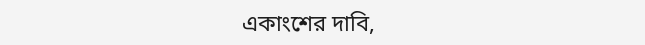একাংশের দাবি,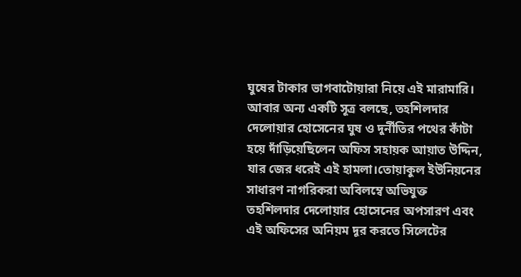ঘুষের টাকার ভাগবাটোয়ারা নিয়ে এই মারামারি। আবার অন্য একটি সূত্র বলছে, তহশিলদার দেলোয়ার হোসেনের ঘুষ ও দুর্নীতির পথের কাঁটা হয়ে দাঁড়িয়েছিলেন অফিস সহায়ক আয়াত উদ্দিন, যার জের ধরেই এই হামলা।তোয়াকুল ইউনিয়নের সাধারণ নাগরিকরা অবিলম্বে অভিযুক্ত তহশিলদার দেলোয়ার হোসেনের অপসারণ এবং এই অফিসের অনিয়ম দূর করতে সিলেটের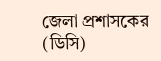জেলা প্রশাসকের (ডিসি)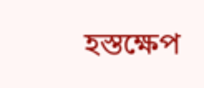হস্তক্ষেপ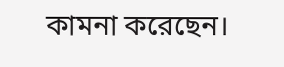কামনা করেছেন।